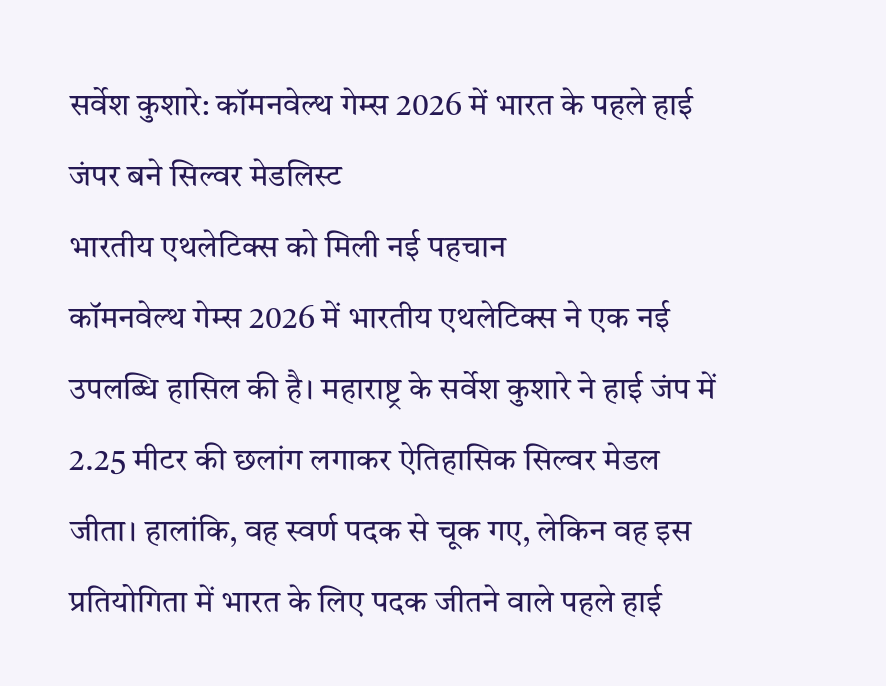सर्वेश कुशारे: कॉमनवेल्थ गेम्स 2026 में भारत के पहले हाई जंपर बने सिल्वर मेडलिस्ट
भारतीय एथलेटिक्स को मिली नई पहचान
कॉमनवेल्थ गेम्स 2026 में भारतीय एथलेटिक्स ने एक नई उपलब्धि हासिल की है। महाराष्ट्र के सर्वेश कुशारे ने हाई जंप में 2.25 मीटर की छलांग लगाकर ऐतिहासिक सिल्वर मेडल जीता। हालांकि, वह स्वर्ण पदक से चूक गए, लेकिन वह इस प्रतियोगिता में भारत के लिए पदक जीतने वाले पहले हाई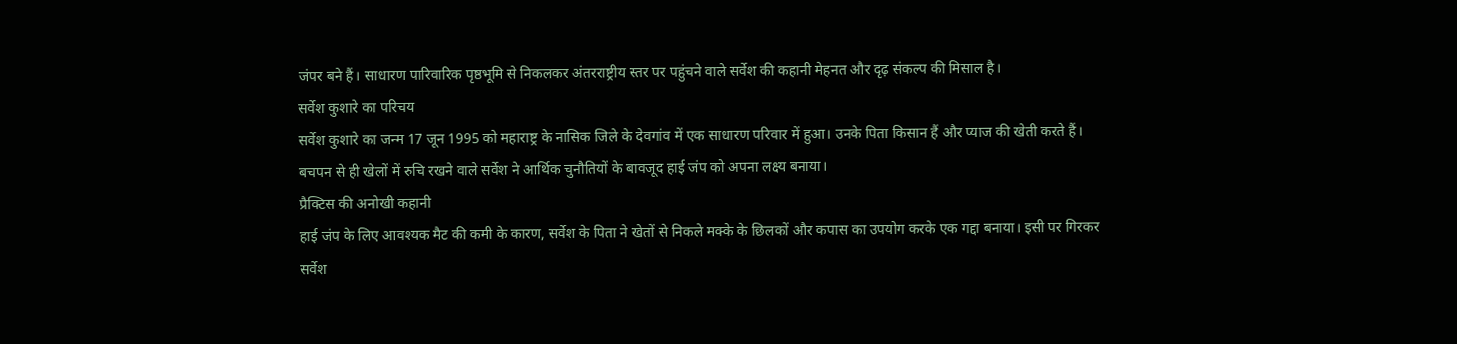जंपर बने हैं। साधारण पारिवारिक पृष्ठभूमि से निकलकर अंतरराष्ट्रीय स्तर पर पहुंचने वाले सर्वेश की कहानी मेहनत और दृढ़ संकल्प की मिसाल है।
सर्वेश कुशारे का परिचय
सर्वेश कुशारे का जन्म 17 जून 1995 को महाराष्ट्र के नासिक जिले के देवगांव में एक साधारण परिवार में हुआ। उनके पिता किसान हैं और प्याज की खेती करते हैं। बचपन से ही खेलों में रुचि रखने वाले सर्वेश ने आर्थिक चुनौतियों के बावजूद हाई जंप को अपना लक्ष्य बनाया।
प्रैक्टिस की अनोखी कहानी
हाई जंप के लिए आवश्यक मैट की कमी के कारण, सर्वेश के पिता ने खेतों से निकले मक्के के छिलकों और कपास का उपयोग करके एक गद्दा बनाया। इसी पर गिरकर सर्वेश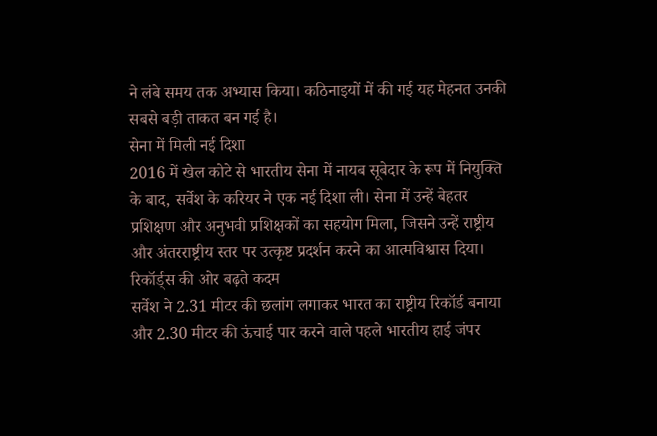ने लंबे समय तक अभ्यास किया। कठिनाइयों में की गई यह मेहनत उनकी सबसे बड़ी ताकत बन गई है।
सेना में मिली नई दिशा
2016 में खेल कोटे से भारतीय सेना में नायब सूबेदार के रूप में नियुक्ति के बाद, सर्वेश के करियर ने एक नई दिशा ली। सेना में उन्हें बेहतर प्रशिक्षण और अनुभवी प्रशिक्षकों का सहयोग मिला, जिसने उन्हें राष्ट्रीय और अंतरराष्ट्रीय स्तर पर उत्कृष्ट प्रदर्शन करने का आत्मविश्वास दिया।
रिकॉर्ड्स की ओर बढ़ते कदम
सर्वेश ने 2.31 मीटर की छलांग लगाकर भारत का राष्ट्रीय रिकॉर्ड बनाया और 2.30 मीटर की ऊंचाई पार करने वाले पहले भारतीय हाई जंपर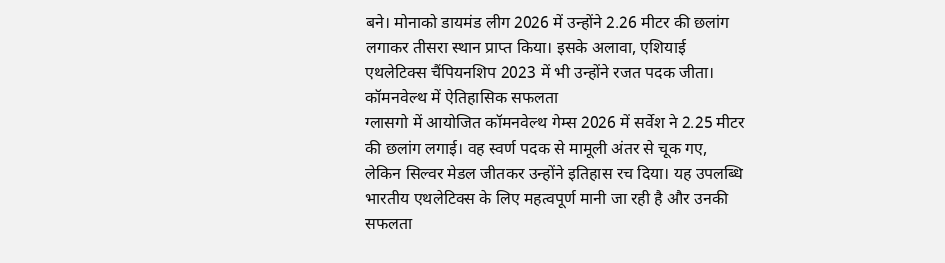बने। मोनाको डायमंड लीग 2026 में उन्होंने 2.26 मीटर की छलांग लगाकर तीसरा स्थान प्राप्त किया। इसके अलावा, एशियाई एथलेटिक्स चैंपियनशिप 2023 में भी उन्होंने रजत पदक जीता।
कॉमनवेल्थ में ऐतिहासिक सफलता
ग्लासगो में आयोजित कॉमनवेल्थ गेम्स 2026 में सर्वेश ने 2.25 मीटर की छलांग लगाई। वह स्वर्ण पदक से मामूली अंतर से चूक गए, लेकिन सिल्वर मेडल जीतकर उन्होंने इतिहास रच दिया। यह उपलब्धि भारतीय एथलेटिक्स के लिए महत्वपूर्ण मानी जा रही है और उनकी सफलता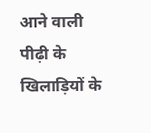आने वाली पीढ़ी के खिलाड़ियों के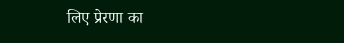लिए प्रेरणा का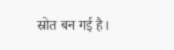स्रोत बन गई है।